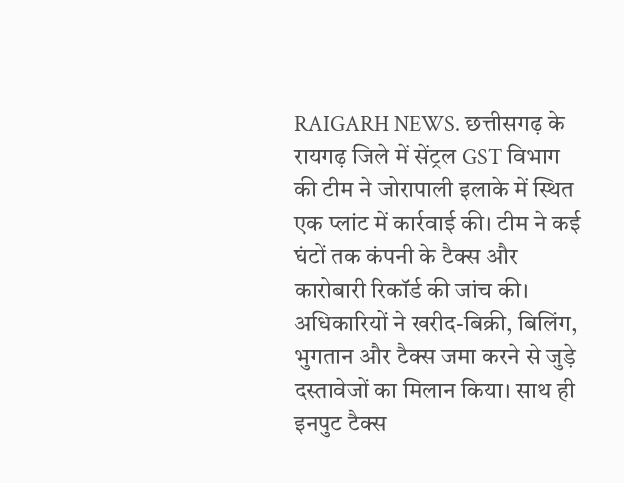RAIGARH NEWS. छत्तीसगढ़ के रायगढ़ जिले में सेंट्रल GST विभाग की टीम ने जोरापाली इलाके में स्थित एक प्लांट में कार्रवाई की। टीम ने कई घंटों तक कंपनी के टैक्स और कारोबारी रिकॉर्ड की जांच की। अधिकारियों ने खरीद-बिक्री, बिलिंग, भुगतान और टैक्स जमा करने से जुड़े दस्तावेजों का मिलान किया। साथ ही इनपुट टैक्स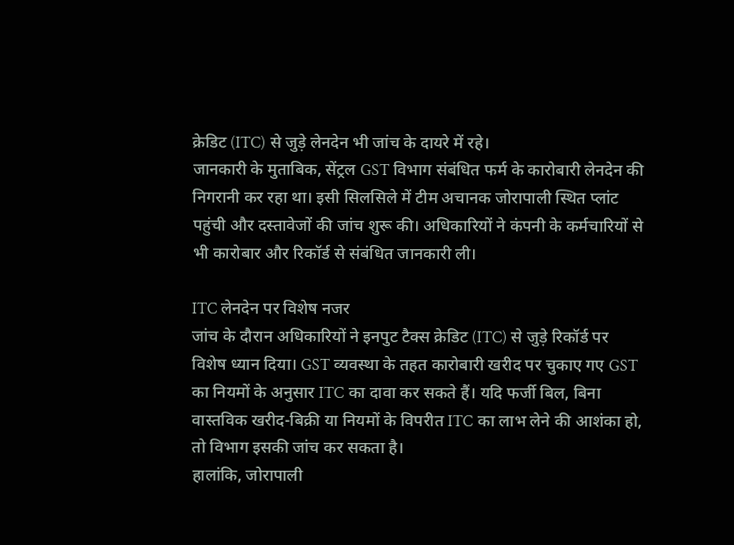क्रेडिट (ITC) से जुड़े लेनदेन भी जांच के दायरे में रहे।
जानकारी के मुताबिक, सेंट्रल GST विभाग संबंधित फर्म के कारोबारी लेनदेन की निगरानी कर रहा था। इसी सिलसिले में टीम अचानक जोरापाली स्थित प्लांट पहुंची और दस्तावेजों की जांच शुरू की। अधिकारियों ने कंपनी के कर्मचारियों से भी कारोबार और रिकॉर्ड से संबंधित जानकारी ली।

ITC लेनदेन पर विशेष नजर
जांच के दौरान अधिकारियों ने इनपुट टैक्स क्रेडिट (ITC) से जुड़े रिकॉर्ड पर विशेष ध्यान दिया। GST व्यवस्था के तहत कारोबारी खरीद पर चुकाए गए GST का नियमों के अनुसार ITC का दावा कर सकते हैं। यदि फर्जी बिल, बिना वास्तविक खरीद-बिक्री या नियमों के विपरीत ITC का लाभ लेने की आशंका हो, तो विभाग इसकी जांच कर सकता है।
हालांकि, जोरापाली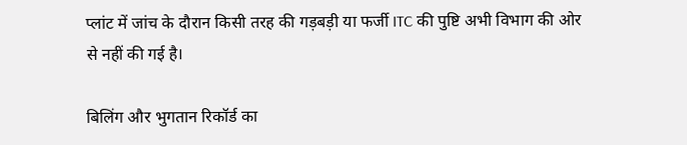प्लांट में जांच के दौरान किसी तरह की गड़बड़ी या फर्जी ITC की पुष्टि अभी विभाग की ओर से नहीं की गई है।

बिलिंग और भुगतान रिकॉर्ड का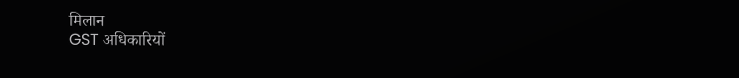मिलान
GST अधिकारियों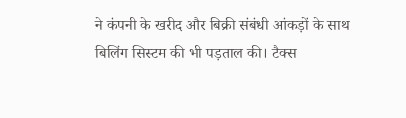ने कंपनी के खरीद और बिक्री संबंधी आंकड़ों के साथ बिलिंग सिस्टम की भी पड़ताल की। टैक्स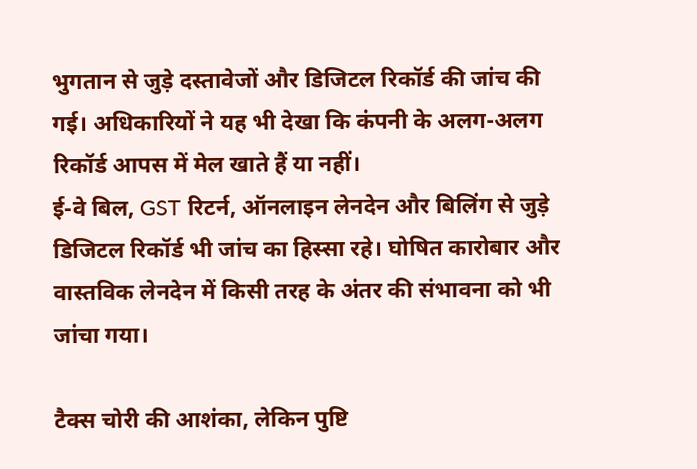भुगतान से जुड़े दस्तावेजों और डिजिटल रिकॉर्ड की जांच की गई। अधिकारियों ने यह भी देखा कि कंपनी के अलग-अलग रिकॉर्ड आपस में मेल खाते हैं या नहीं।
ई-वे बिल, GST रिटर्न, ऑनलाइन लेनदेन और बिलिंग से जुड़े डिजिटल रिकॉर्ड भी जांच का हिस्सा रहे। घोषित कारोबार और वास्तविक लेनदेन में किसी तरह के अंतर की संभावना को भी जांचा गया।

टैक्स चोरी की आशंका, लेकिन पुष्टि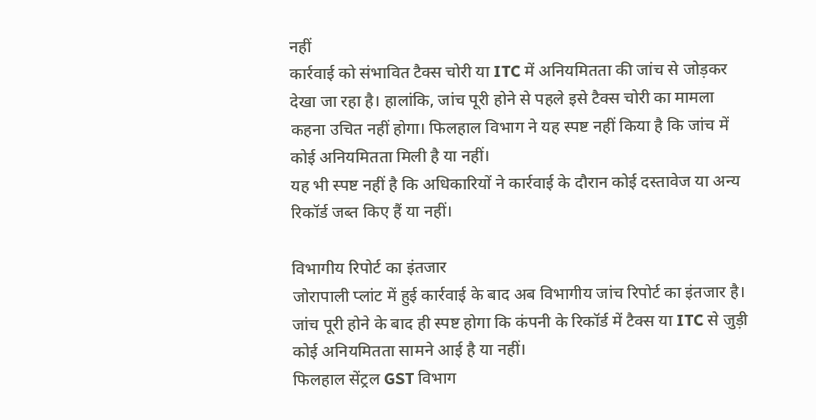नहीं
कार्रवाई को संभावित टैक्स चोरी या ITC में अनियमितता की जांच से जोड़कर देखा जा रहा है। हालांकि, जांच पूरी होने से पहले इसे टैक्स चोरी का मामला कहना उचित नहीं होगा। फिलहाल विभाग ने यह स्पष्ट नहीं किया है कि जांच में कोई अनियमितता मिली है या नहीं।
यह भी स्पष्ट नहीं है कि अधिकारियों ने कार्रवाई के दौरान कोई दस्तावेज या अन्य रिकॉर्ड जब्त किए हैं या नहीं।

विभागीय रिपोर्ट का इंतजार
जोरापाली प्लांट में हुई कार्रवाई के बाद अब विभागीय जांच रिपोर्ट का इंतजार है। जांच पूरी होने के बाद ही स्पष्ट होगा कि कंपनी के रिकॉर्ड में टैक्स या ITC से जुड़ी कोई अनियमितता सामने आई है या नहीं।
फिलहाल सेंट्रल GST विभाग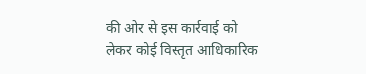की ओर से इस कार्रवाई को लेकर कोई विस्तृत आधिकारिक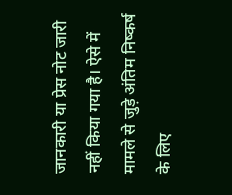जानकारी या प्रेस नोट जारी नहीं किया गया है। ऐसे में मामले से जुड़े अंतिम निष्कर्ष के लिए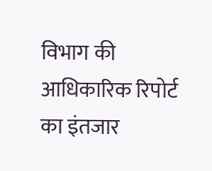विभाग की आधिकारिक रिपोर्ट का इंतजार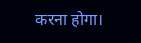करना होगा।